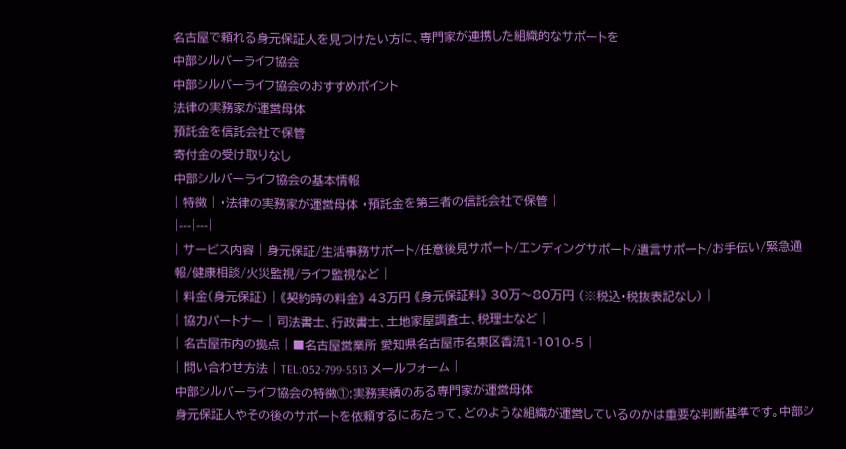名古屋で頼れる身元保証人を見つけたい方に、専門家が連携した組織的なサポートを
中部シルバーライフ協会
中部シルバーライフ協会のおすすめポイント
法律の実務家が運営母体
預託金を信託会社で保管
寄付金の受け取りなし
中部シルバーライフ協会の基本情報
| 特徴 | ・法律の実務家が運営母体 ・預託金を第三者の信託会社で保管 |
|---|---|
| サービス内容 | 身元保証/生活事務サポート/任意後見サポート/エンディングサポート/遺言サポート/お手伝い/緊急通報/健康相談/火災監視/ライフ監視など |
| 料金(身元保証) | 《契約時の料金》 43万円 《身元保証料》 30万〜80万円 (※税込・税抜表記なし) |
| 協力パートナー | 司法書士、行政書士、土地家屋調査士、税理士など |
| 名古屋市内の拠点 | ■名古屋営業所 愛知県名古屋市名東区香流1-1010-5 |
| 問い合わせ方法 | TEL:052-799-5513 メールフォーム |
中部シルバーライフ協会の特徴①:実務実績のある専門家が運営母体
身元保証人やその後のサポートを依頼するにあたって、どのような組織が運営しているのかは重要な判断基準です。中部シ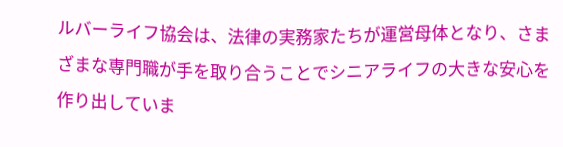ルバーライフ協会は、法律の実務家たちが運営母体となり、さまざまな専門職が手を取り合うことでシニアライフの大きな安心を作り出していま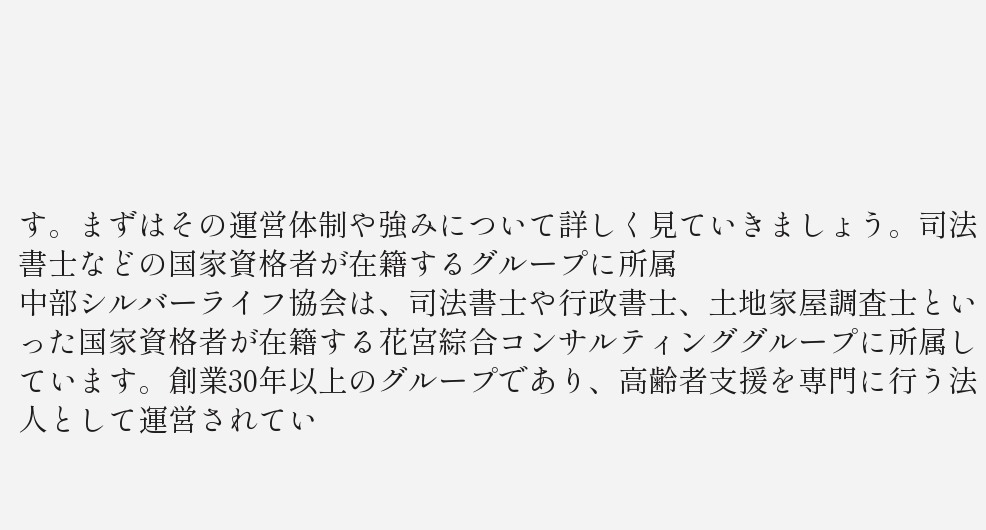す。まずはその運営体制や強みについて詳しく見ていきましょう。司法書士などの国家資格者が在籍するグループに所属
中部シルバーライフ協会は、司法書士や行政書士、土地家屋調査士といった国家資格者が在籍する花宮綜合コンサルティンググループに所属しています。創業30年以上のグループであり、高齢者支援を専門に行う法人として運営されてい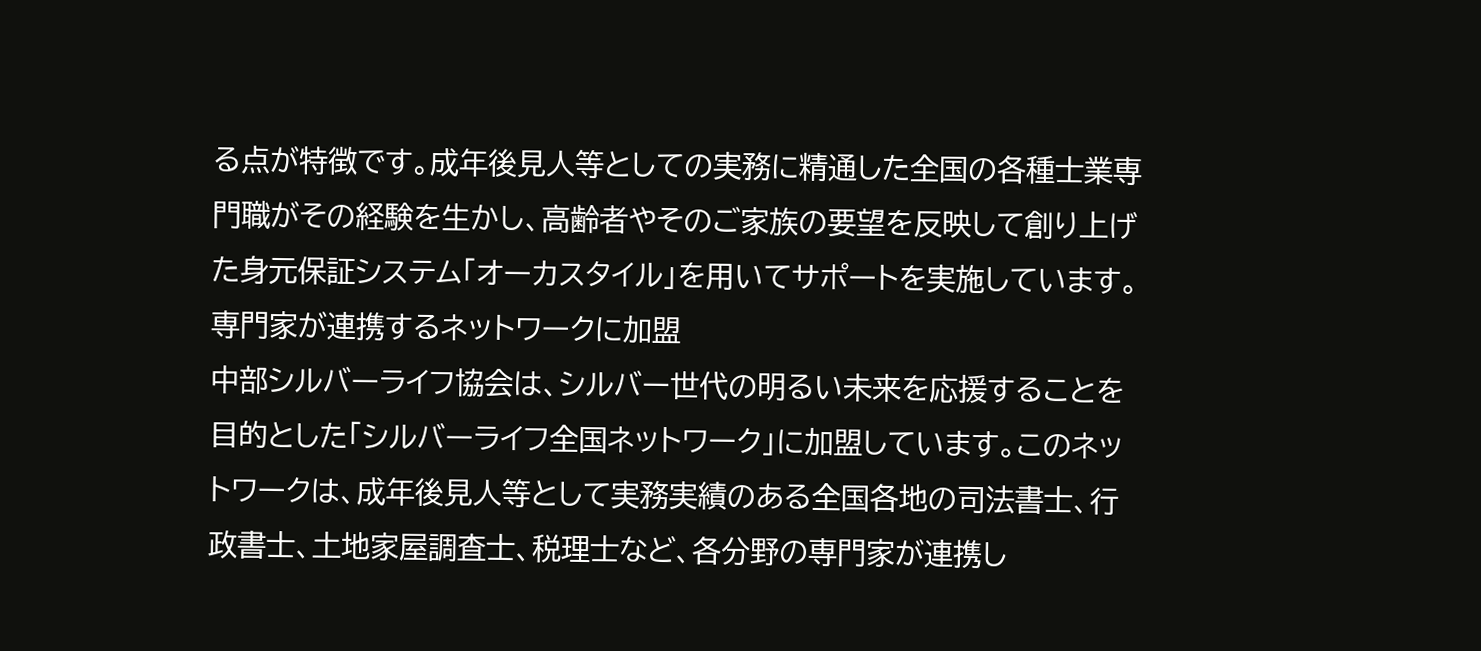る点が特徴です。成年後見人等としての実務に精通した全国の各種士業専門職がその経験を生かし、高齢者やそのご家族の要望を反映して創り上げた身元保証システム「オーカスタイル」を用いてサポートを実施しています。
専門家が連携するネットワークに加盟
中部シルバーライフ協会は、シルバー世代の明るい未来を応援することを目的とした「シルバーライフ全国ネットワーク」に加盟しています。このネットワークは、成年後見人等として実務実績のある全国各地の司法書士、行政書士、土地家屋調査士、税理士など、各分野の専門家が連携し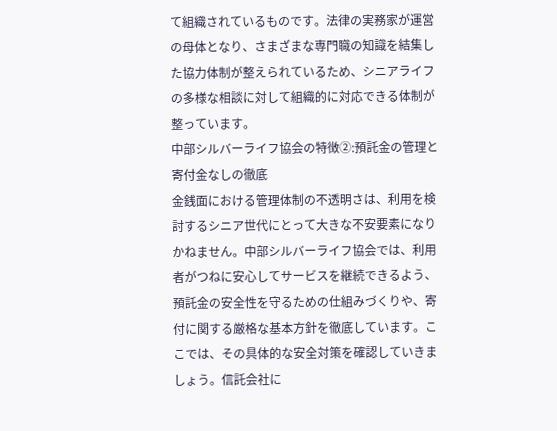て組織されているものです。法律の実務家が運営の母体となり、さまざまな専門職の知識を結集した協力体制が整えられているため、シニアライフの多様な相談に対して組織的に対応できる体制が整っています。
中部シルバーライフ協会の特徴②:預託金の管理と寄付金なしの徹底
金銭面における管理体制の不透明さは、利用を検討するシニア世代にとって大きな不安要素になりかねません。中部シルバーライフ協会では、利用者がつねに安心してサービスを継続できるよう、預託金の安全性を守るための仕組みづくりや、寄付に関する厳格な基本方針を徹底しています。ここでは、その具体的な安全対策を確認していきましょう。信託会社に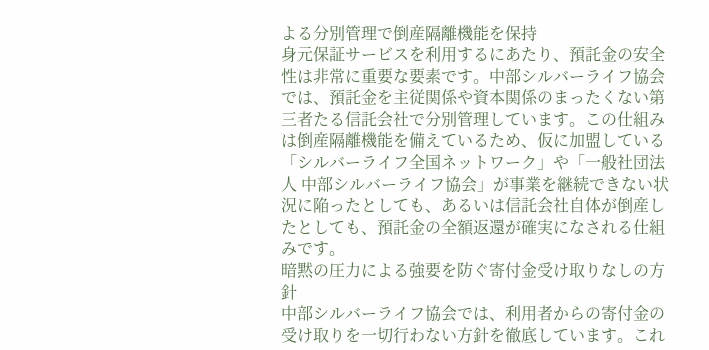よる分別管理で倒産隔離機能を保持
身元保証サービスを利用するにあたり、預託金の安全性は非常に重要な要素です。中部シルバーライフ協会では、預託金を主従関係や資本関係のまったくない第三者たる信託会社で分別管理しています。この仕組みは倒産隔離機能を備えているため、仮に加盟している「シルバーライフ全国ネットワーク」や「一般社団法人 中部シルバーライフ協会」が事業を継続できない状況に陥ったとしても、あるいは信託会社自体が倒産したとしても、預託金の全額返還が確実になされる仕組みです。
暗黙の圧力による強要を防ぐ寄付金受け取りなしの方針
中部シルバーライフ協会では、利用者からの寄付金の受け取りを一切行わない方針を徹底しています。これ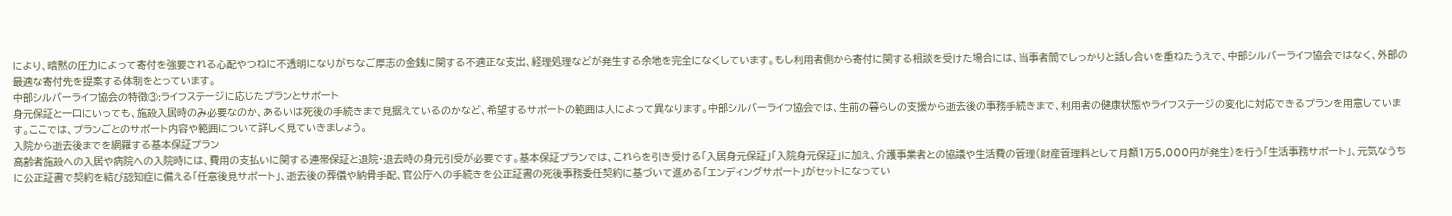により、暗黙の圧力によって寄付を強要される心配やつねに不透明になりがちなご厚志の金銭に関する不適正な支出、経理処理などが発生する余地を完全になくしています。もし利用者側から寄付に関する相談を受けた場合には、当事者間でしっかりと話し合いを重ねたうえで、中部シルバーライフ協会ではなく、外部の最適な寄付先を提案する体制をとっています。
中部シルバーライフ協会の特徴③:ライフステージに応じたプランとサポート
身元保証と一口にいっても、施設入居時のみ必要なのか、あるいは死後の手続きまで見据えているのかなど、希望するサポートの範囲は人によって異なります。中部シルバーライフ協会では、生前の暮らしの支援から逝去後の事務手続きまで、利用者の健康状態やライフステージの変化に対応できるプランを用意しています。ここでは、プランごとのサポート内容や範囲について詳しく見ていきましょう。
入院から逝去後までを網羅する基本保証プラン
高齢者施設への入居や病院への入院時には、費用の支払いに関する連帯保証と退院・退去時の身元引受が必要です。基本保証プランでは、これらを引き受ける「入居身元保証」「入院身元保証」に加え、介護事業者との協議や生活費の管理(財産管理料として月額1万5,000円が発生)を行う「生活事務サポート」、元気なうちに公正証書で契約を結び認知症に備える「任意後見サポート」、逝去後の葬儀や納骨手配、官公庁への手続きを公正証書の死後事務委任契約に基づいて進める「エンディングサポート」がセットになってい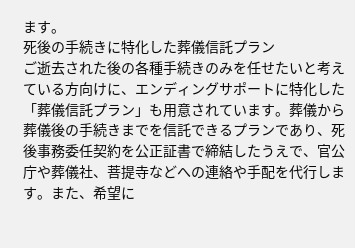ます。
死後の手続きに特化した葬儀信託プラン
ご逝去された後の各種手続きのみを任せたいと考えている方向けに、エンディングサポートに特化した「葬儀信託プラン」も用意されています。葬儀から葬儀後の手続きまでを信託できるプランであり、死後事務委任契約を公正証書で締結したうえで、官公庁や葬儀社、菩提寺などへの連絡や手配を代行します。また、希望に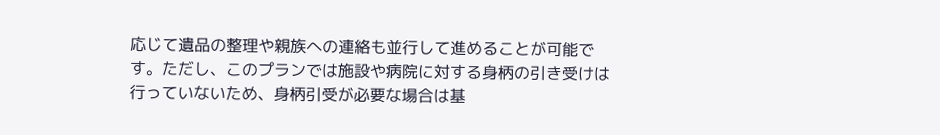応じて遺品の整理や親族への連絡も並行して進めることが可能です。ただし、このプランでは施設や病院に対する身柄の引き受けは行っていないため、身柄引受が必要な場合は基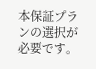本保証プランの選択が必要です。